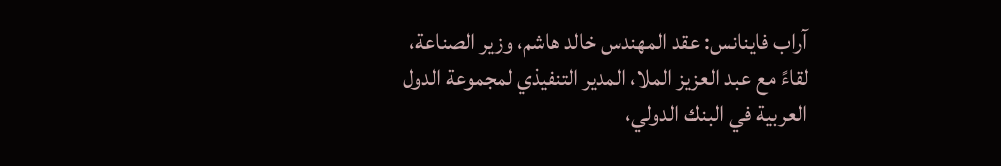آراب فاينانس: عقد المهندس خالد هاشم، وزير الصناعة، لقاءً مع عبد العزيز الملا، المدير التنفيذي لمجموعة الدول العربية في البنك الدولي،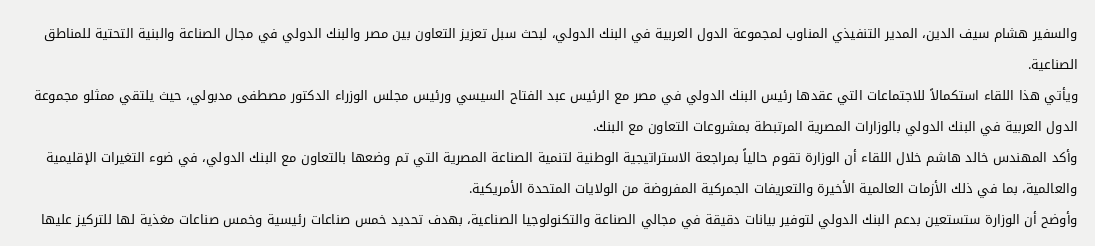والسفير هشام سيف الدين، المدير التنفيذي المناوب لمجموعة الدول العربية في البنك الدولي، لبحث سبل تعزيز التعاون بين مصر والبنك الدولي في مجال الصناعة والبنية التحتية للمناطق الصناعية.
ويأتي هذا اللقاء استكمالاً للاجتماعات التي عقدها رئيس البنك الدولي في مصر مع الرئيس عبد الفتاح السيسي ورئيس مجلس الوزراء الدكتور مصطفى مدبولي، حيث يلتقي ممثلو مجموعة الدول العربية في البنك الدولي بالوزارات المصرية المرتبطة بمشروعات التعاون مع البنك.
وأكد المهندس خالد هاشم خلال اللقاء أن الوزارة تقوم حالياً بمراجعة الاستراتيجية الوطنية لتنمية الصناعة المصرية التي تم وضعها بالتعاون مع البنك الدولي، في ضوء التغيرات الإقليمية والعالمية، بما في ذلك الأزمات العالمية الأخيرة والتعريفات الجمركية المفروضة من الولايات المتحدة الأمريكية.
وأوضح أن الوزارة ستستعين بدعم البنك الدولي لتوفير بيانات دقيقة في مجالي الصناعة والتكنولوجيا الصناعية، بهدف تحديد خمس صناعات رئيسية وخمس صناعات مغذية لها للتركيز عليها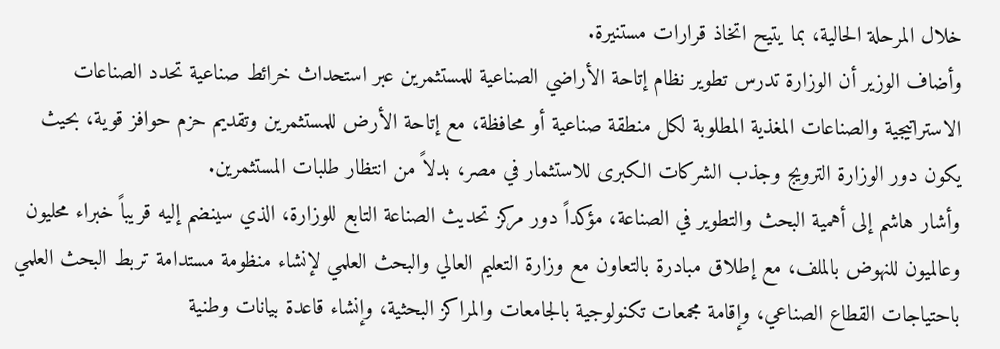خلال المرحلة الحالية، بما يتيح اتخاذ قرارات مستنيرة.
وأضاف الوزير أن الوزارة تدرس تطوير نظام إتاحة الأراضي الصناعية للمستثمرين عبر استحداث خرائط صناعية تحدد الصناعات الاستراتيجية والصناعات المغذية المطلوبة لكل منطقة صناعية أو محافظة، مع إتاحة الأرض للمستثمرين وتقديم حزم حوافز قوية، بحيث يكون دور الوزارة الترويج وجذب الشركات الكبرى للاستثمار في مصر، بدلاً من انتظار طلبات المستثمرين.
وأشار هاشم إلى أهمية البحث والتطوير في الصناعة، مؤكداً دور مركز تحديث الصناعة التابع للوزارة، الذي سينضم إليه قريباً خبراء محليون وعالميون للنهوض بالملف، مع إطلاق مبادرة بالتعاون مع وزارة التعليم العالي والبحث العلمي لإنشاء منظومة مستدامة تربط البحث العلمي باحتياجات القطاع الصناعي، وإقامة مجمعات تكنولوجية بالجامعات والمراكز البحثية، وإنشاء قاعدة بيانات وطنية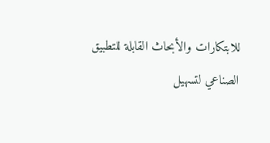للابتكارات والأبحاث القابلة للتطبيق الصناعي لتسهيل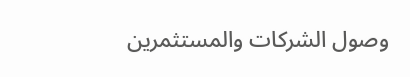وصول الشركات والمستثمرين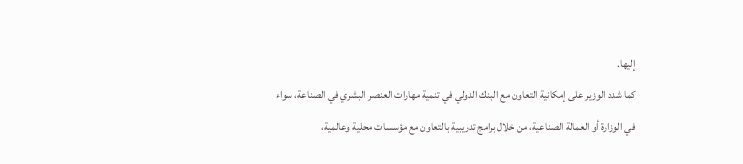إليها.
كما شدد الوزير على إمكانية التعاون مع البنك الدولي في تنمية مهارات العنصر البشري في الصناعة، سواء في الوزارة أو العمالة الصناعية، من خلال برامج تدريبية بالتعاون مع مؤسسات محلية وعالمية،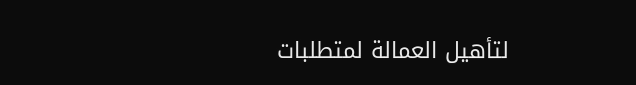لتأهيل العمالة لمتطلبات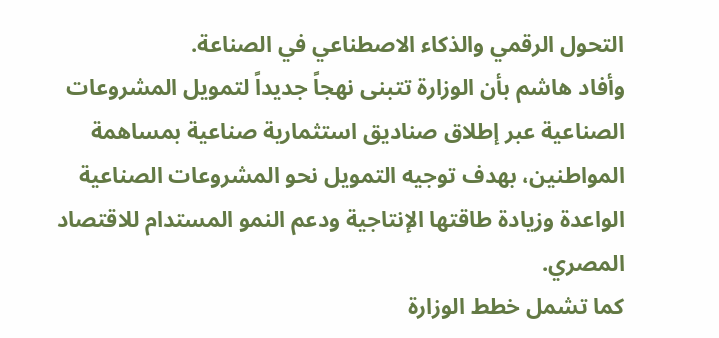التحول الرقمي والذكاء الاصطناعي في الصناعة.
وأفاد هاشم بأن الوزارة تتبنى نهجاً جديداً لتمويل المشروعات الصناعية عبر إطلاق صناديق استثمارية صناعية بمساهمة المواطنين، بهدف توجيه التمويل نحو المشروعات الصناعية الواعدة وزيادة طاقتها الإنتاجية ودعم النمو المستدام للاقتصاد المصري.
كما تشمل خطط الوزارة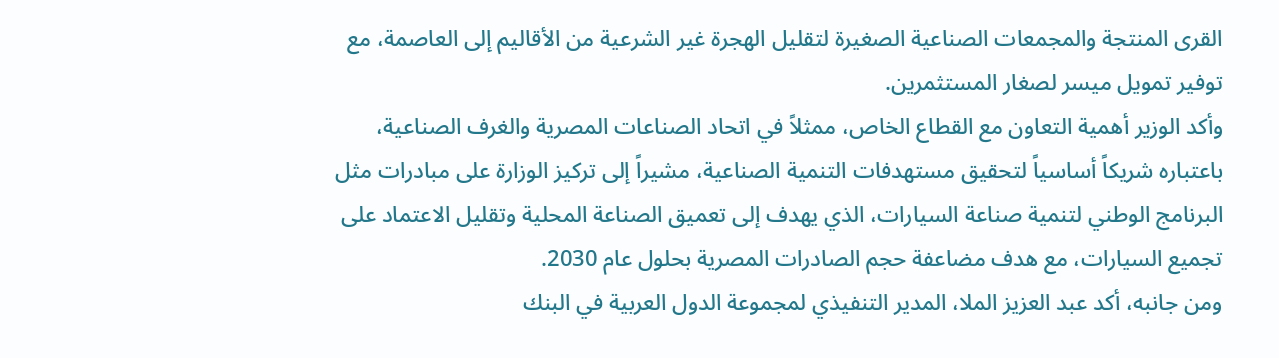القرى المنتجة والمجمعات الصناعية الصغيرة لتقليل الهجرة غير الشرعية من الأقاليم إلى العاصمة، مع توفير تمويل ميسر لصغار المستثمرين.
وأكد الوزير أهمية التعاون مع القطاع الخاص، ممثلاً في اتحاد الصناعات المصرية والغرف الصناعية، باعتباره شريكاً أساسياً لتحقيق مستهدفات التنمية الصناعية، مشيراً إلى تركيز الوزارة على مبادرات مثل البرنامج الوطني لتنمية صناعة السيارات، الذي يهدف إلى تعميق الصناعة المحلية وتقليل الاعتماد على تجميع السيارات، مع هدف مضاعفة حجم الصادرات المصرية بحلول عام 2030.
ومن جانبه، أكد عبد العزيز الملا، المدير التنفيذي لمجموعة الدول العربية في البنك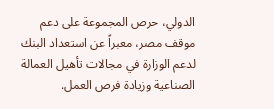الدولي، حرص المجموعة على دعم موقف مصر، معبراً عن استعداد البنك لدعم الوزارة في مجالات تأهيل العمالة الصناعية وزيادة فرص العمل.